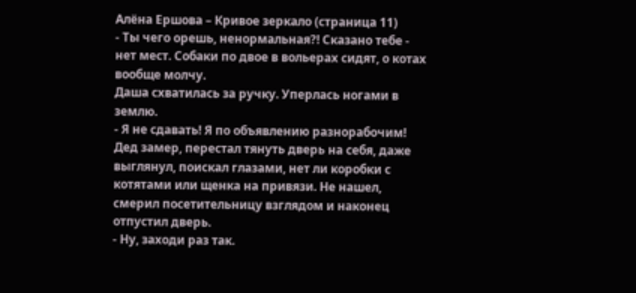Алёна Ершова – Кривое зеркало (страница 11)
- Ты чего орешь, ненормальная?! Сказано тебе - нет мест. Собаки по двое в вольерах сидят, о котах вообще молчу.
Даша схватилась за ручку. Уперлась ногами в землю.
- Я не сдавать! Я по объявлению разнорабочим!
Дед замер, перестал тянуть дверь на себя, даже выглянул, поискал глазами, нет ли коробки с котятами или щенка на привязи. Не нашел, смерил посетительницу взглядом и наконец отпустил дверь.
- Ну, заходи раз так.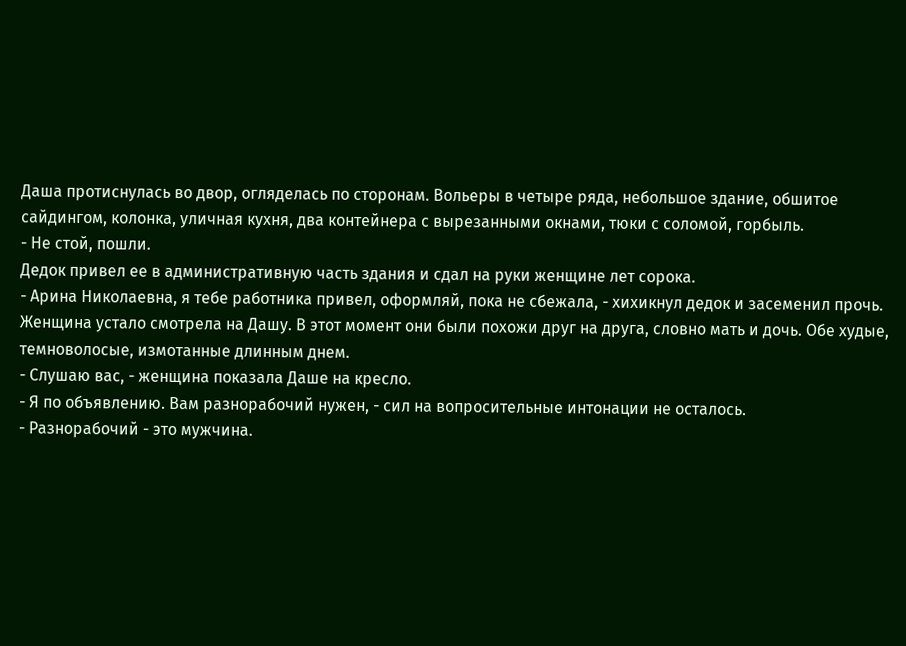Даша протиснулась во двор, огляделась по сторонам. Вольеры в четыре ряда, небольшое здание, обшитое сайдингом, колонка, уличная кухня, два контейнера с вырезанными окнами, тюки с соломой, горбыль.
- Не стой, пошли.
Дедок привел ее в административную часть здания и сдал на руки женщине лет сорока.
- Арина Николаевна, я тебе работника привел, оформляй, пока не сбежала, - хихикнул дедок и засеменил прочь.
Женщина устало смотрела на Дашу. В этот момент они были похожи друг на друга, словно мать и дочь. Обе худые, темноволосые, измотанные длинным днем.
- Слушаю вас, - женщина показала Даше на кресло.
- Я по объявлению. Вам разнорабочий нужен, - сил на вопросительные интонации не осталось.
- Разнорабочий - это мужчина.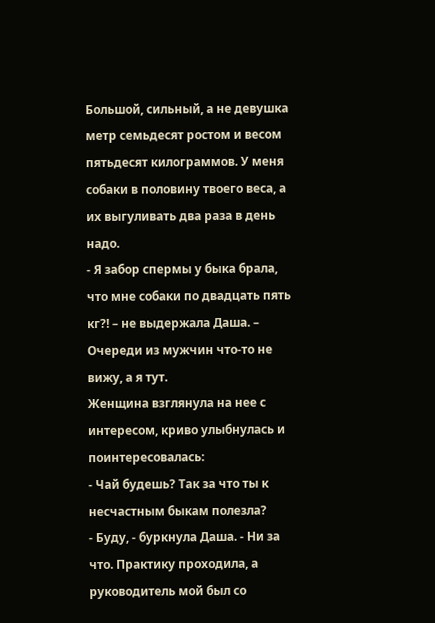Большой, сильный, а не девушка метр семьдесят ростом и весом пятьдесят килограммов. У меня собаки в половину твоего веса, а их выгуливать два раза в день надо.
- Я забор спермы у быка брала, что мне собаки по двадцать пять кг?! – не выдержала Даша. – Очереди из мужчин что-то не вижу, а я тут.
Женщина взглянула на нее с интересом, криво улыбнулась и поинтересовалась:
- Чай будешь? Так за что ты к несчастным быкам полезла?
- Буду, - буркнула Даша. - Ни за что. Практику проходила, а руководитель мой был со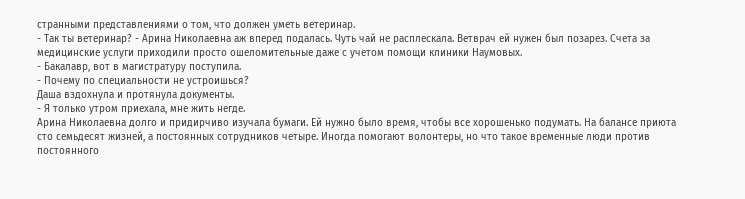странными представлениями о том, что должен уметь ветеринар.
- Так ты ветеринар? - Арина Николаевна аж вперед подалась. Чуть чай не расплескала. Ветврач ей нужен был позарез. Счета за медицинские услуги приходили просто ошеломительные даже с учетом помощи клиники Наумовых.
- Бакалавр, вот в магистратуру поступила.
- Почему по специальности не устроишься?
Даша вздохнула и протянула документы.
- Я только утром приехала, мне жить негде.
Арина Николаевна долго и придирчиво изучала бумаги. Ей нужно было время, чтобы все хорошенько подумать. На балансе приюта сто семьдесят жизней, а постоянных сотрудников четыре. Иногда помогают волонтеры, но что такое временные люди против постоянного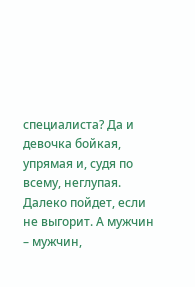специалиста? Да и девочка бойкая, упрямая и, судя по всему, неглупая. Далеко пойдет, если не выгорит. А мужчин – мужчин,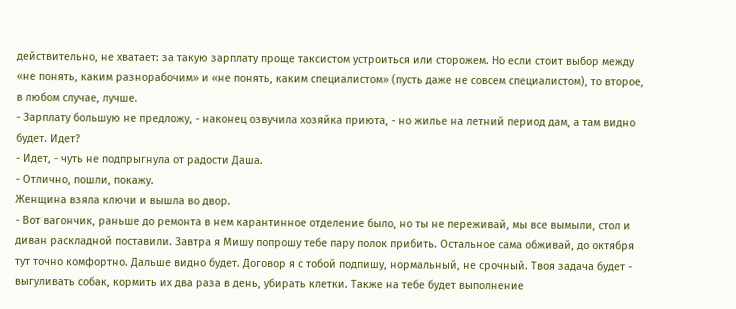действительно, не хватает: за такую зарплату проще таксистом устроиться или сторожем. Но если стоит выбор между «не понять, каким разнорабочим» и «не понять, каким специалистом» (пусть даже не совсем специалистом), то второе, в любом случае, лучше.
- Зарплату большую не предложу, - наконец озвучила хозяйка приюта, - но жилье на летний период дам, а там видно будет. Идет?
- Идет, - чуть не подпрыгнула от радости Даша.
- Отлично, пошли, покажу.
Женщина взяла ключи и вышла во двор.
- Вот вагончик, раньше до ремонта в нем карантинное отделение было, но ты не переживай, мы все вымыли, стол и диван раскладной поставили. Завтра я Мишу попрошу тебе пару полок прибить. Остальное сама обживай, до октября тут точно комфортно. Дальше видно будет. Договор я с тобой подпишу, нормальный, не срочный. Твоя задача будет - выгуливать собак, кормить их два раза в день, убирать клетки. Также на тебе будет выполнение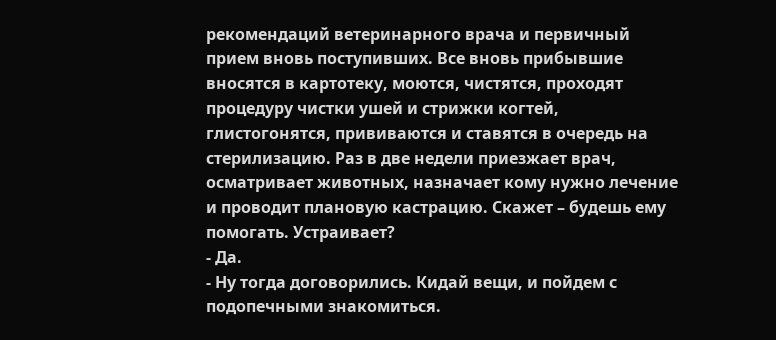рекомендаций ветеринарного врача и первичный прием вновь поступивших. Все вновь прибывшие вносятся в картотеку, моются, чистятся, проходят процедуру чистки ушей и стрижки когтей, глистогонятся, прививаются и ставятся в очередь на стерилизацию. Раз в две недели приезжает врач, осматривает животных, назначает кому нужно лечение и проводит плановую кастрацию. Скажет – будешь ему помогать. Устраивает?
- Да.
- Ну тогда договорились. Кидай вещи, и пойдем с подопечными знакомиться.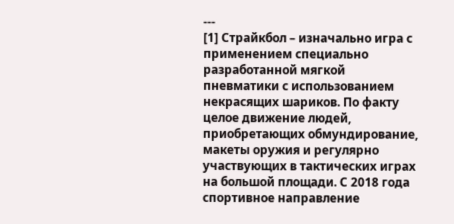---
[1] Страйкбол – изначально игра с применением специально разработанной мягкой пневматики с использованием некрасящих шариков. По факту целое движение людей, приобретающих обмундирование, макеты оружия и регулярно участвующих в тактических играх на большой площади. С 2018 года спортивное направление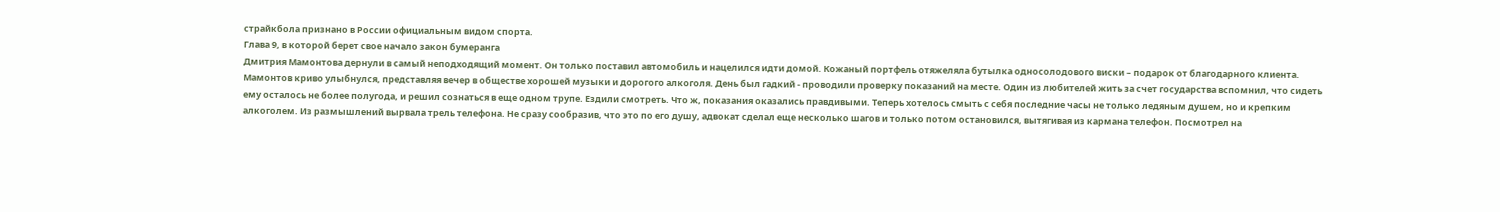страйкбола признано в России официальным видом спорта.
Глава 9, в которой берет свое начало закон бумеранга
Дмитрия Мамонтова дернули в самый неподходящий момент. Он только поставил автомобиль и нацелился идти домой. Кожаный портфель отяжеляла бутылка односолодового виски – подарок от благодарного клиента. Мамонтов криво улыбнулся, представляя вечер в обществе хорошей музыки и дорогого алкоголя. День был гадкий - проводили проверку показаний на месте. Один из любителей жить за счет государства вспомнил, что сидеть ему осталось не более полугода, и решил сознаться в еще одном трупе. Ездили смотреть. Что ж, показания оказались правдивыми. Теперь хотелось смыть с себя последние часы не только ледяным душем, но и крепким алкоголем. Из размышлений вырвала трель телефона. Не сразу сообразив, что это по его душу, адвокат сделал еще несколько шагов и только потом остановился, вытягивая из кармана телефон. Посмотрел на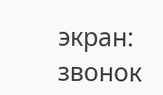экран: звонок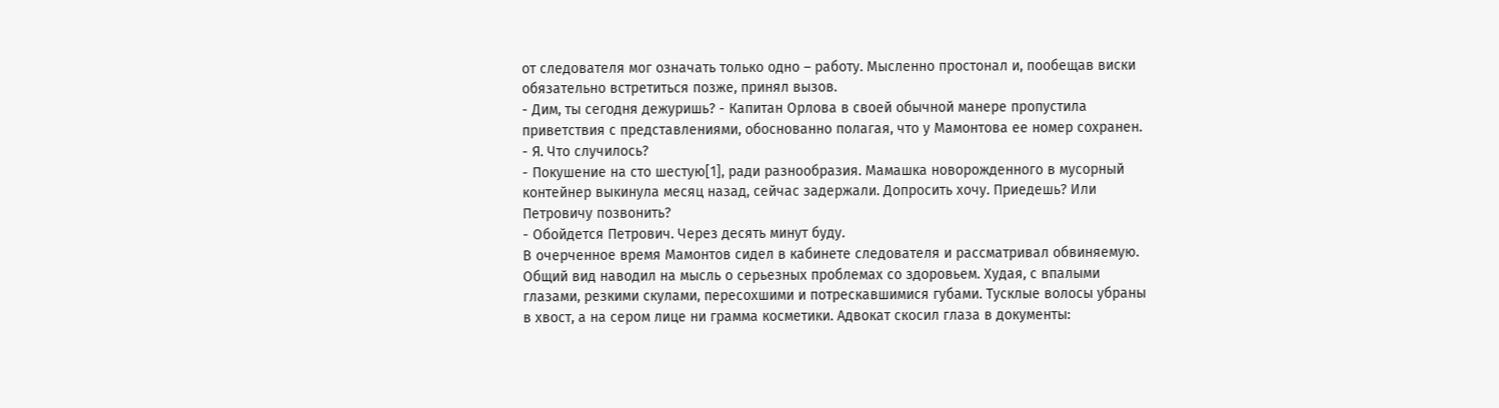от следователя мог означать только одно – работу. Мысленно простонал и, пообещав виски обязательно встретиться позже, принял вызов.
- Дим, ты сегодня дежуришь? - Капитан Орлова в своей обычной манере пропустила приветствия с представлениями, обоснованно полагая, что у Мамонтова ее номер сохранен.
- Я. Что случилось?
- Покушение на сто шестую[1], ради разнообразия. Мамашка новорожденного в мусорный контейнер выкинула месяц назад, сейчас задержали. Допросить хочу. Приедешь? Или Петровичу позвонить?
- Обойдется Петрович. Через десять минут буду.
В очерченное время Мамонтов сидел в кабинете следователя и рассматривал обвиняемую. Общий вид наводил на мысль о серьезных проблемах со здоровьем. Худая, с впалыми глазами, резкими скулами, пересохшими и потрескавшимися губами. Тусклые волосы убраны в хвост, а на сером лице ни грамма косметики. Адвокат скосил глаза в документы: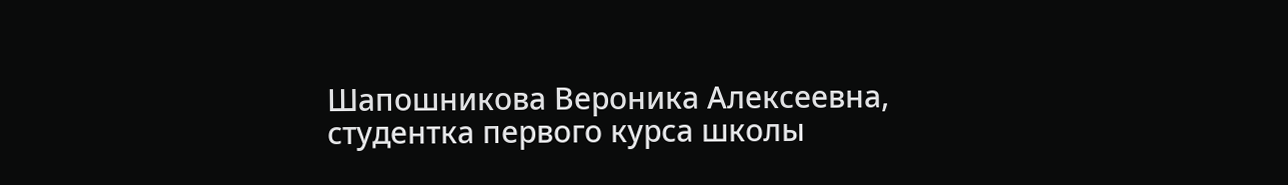Шапошникова Вероника Алексеевна, студентка первого курса школы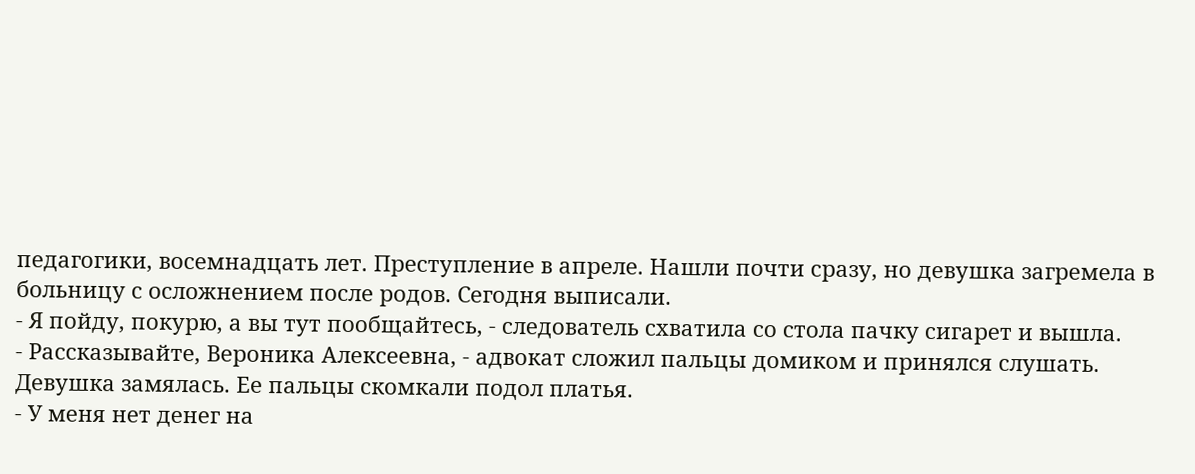педагогики, восемнадцать лет. Преступление в апреле. Нашли почти сразу, но девушка загремела в больницу с осложнением после родов. Сегодня выписали.
- Я пойду, покурю, а вы тут пообщайтесь, - следователь схватила со стола пачку сигарет и вышла.
- Рассказывайте, Вероника Алексеевна, - адвокат сложил пальцы домиком и принялся слушать.
Девушка замялась. Ее пальцы скомкали подол платья.
- У меня нет денег на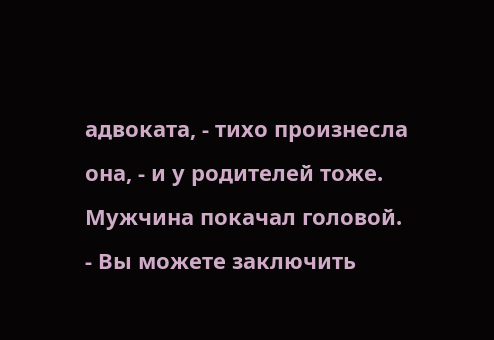адвоката, - тихо произнесла она, - и у родителей тоже.
Мужчина покачал головой.
- Вы можете заключить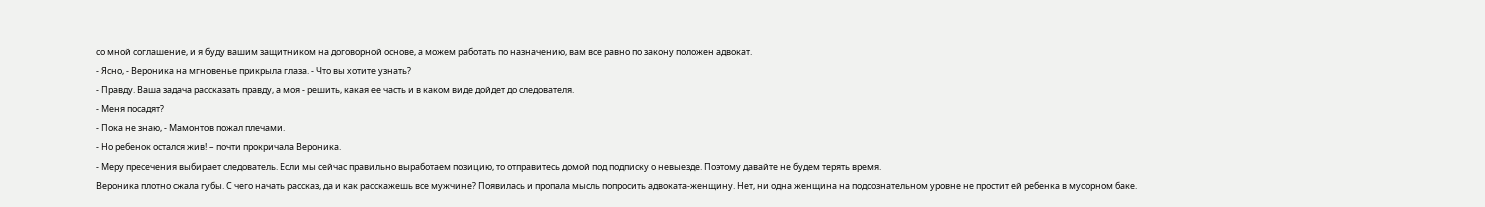со мной соглашение, и я буду вашим защитником на договорной основе, а можем работать по назначению, вам все равно по закону положен адвокат.
- Ясно, - Вероника на мгновенье прикрыла глаза. - Что вы хотите узнать?
- Правду. Ваша задача рассказать правду, а моя - решить, какая ее часть и в каком виде дойдет до следователя.
- Меня посадят?
- Пока не знаю, - Мамонтов пожал плечами.
- Но ребенок остался жив! – почти прокричала Вероника.
- Меру пресечения выбирает следователь. Если мы сейчас правильно выработаем позицию, то отправитесь домой под подписку о невыезде. Поэтому давайте не будем терять время.
Вероника плотно сжала губы. С чего начать рассказ, да и как расскажешь все мужчине? Появилась и пропала мысль попросить адвоката-женщину. Нет, ни одна женщина на подсознательном уровне не простит ей ребенка в мусорном баке.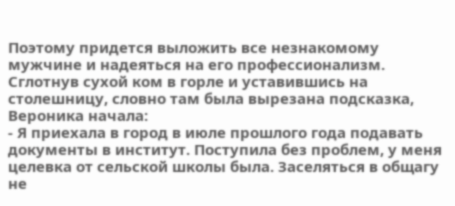Поэтому придется выложить все незнакомому мужчине и надеяться на его профессионализм.
Сглотнув сухой ком в горле и уставившись на столешницу, словно там была вырезана подсказка, Вероника начала:
- Я приехала в город в июле прошлого года подавать документы в институт. Поступила без проблем, у меня целевка от сельской школы была. Заселяться в общагу не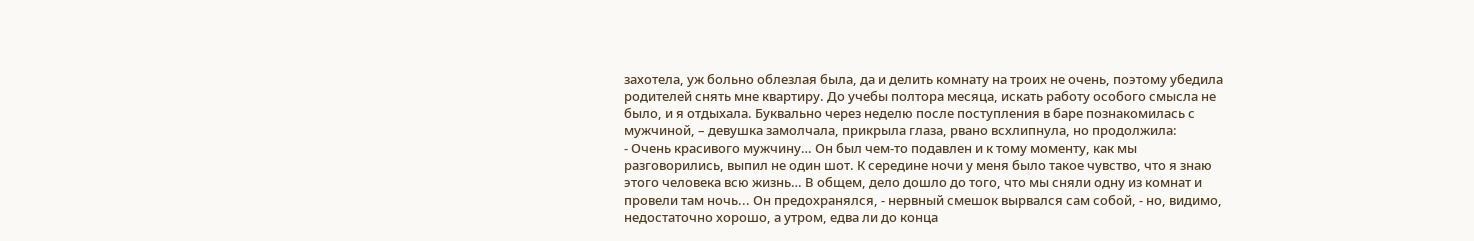захотела, уж больно облезлая была, да и делить комнату на троих не очень, поэтому убедила родителей снять мне квартиру. До учебы полтора месяца, искать работу особого смысла не было, и я отдыхала. Буквально через неделю после поступления в баре познакомилась с мужчиной, – девушка замолчала, прикрыла глаза, рвано всхлипнула, но продолжила:
- Очень красивого мужчину… Он был чем-то подавлен и к тому моменту, как мы разговорились, выпил не один шот. К середине ночи у меня было такое чувство, что я знаю этого человека всю жизнь… В общем, дело дошло до того, что мы сняли одну из комнат и провели там ночь... Он предохранялся, - нервный смешок вырвался сам собой, - но, видимо, недостаточно хорошо, а утром, едва ли до конца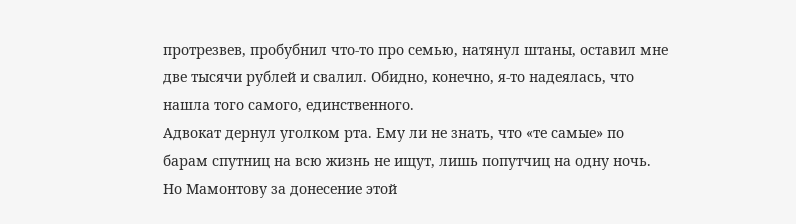протрезвев, пробубнил что-то про семью, натянул штаны, оставил мне две тысячи рублей и свалил. Обидно, конечно, я-то надеялась, что нашла того самого, единственного.
Адвокат дернул уголком рта. Ему ли не знать, что «те самые» по барам спутниц на всю жизнь не ищут, лишь попутчиц на одну ночь. Но Мамонтову за донесение этой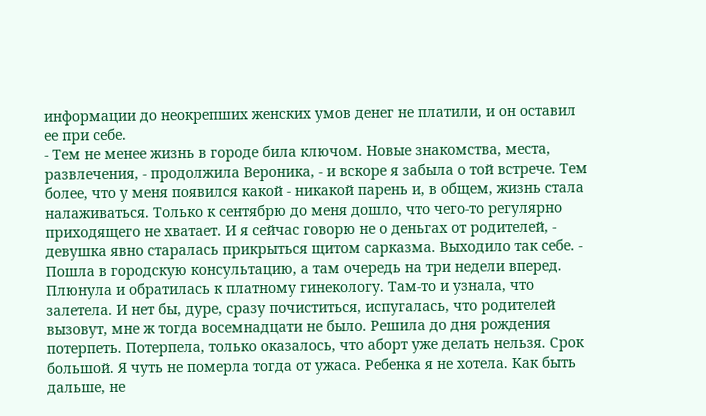информации до неокрепших женских умов денег не платили, и он оставил ее при себе.
- Тем не менее жизнь в городе била ключом. Новые знакомства, места, развлечения, - продолжила Вероника, - и вскоре я забыла о той встрече. Тем более, что у меня появился какой - никакой парень и, в общем, жизнь стала налаживаться. Только к сентябрю до меня дошло, что чего-то регулярно приходящего не хватает. И я сейчас говорю не о деньгах от родителей, - девушка явно старалась прикрыться щитом сарказма. Выходило так себе. - Пошла в городскую консультацию, а там очередь на три недели вперед. Плюнула и обратилась к платному гинекологу. Там-то и узнала, что залетела. И нет бы, дуре, сразу почиститься, испугалась, что родителей вызовут, мне ж тогда восемнадцати не было. Решила до дня рождения потерпеть. Потерпела, только оказалось, что аборт уже делать нельзя. Срок большой. Я чуть не померла тогда от ужаса. Ребенка я не хотела. Как быть дальше, не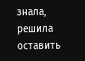знала, решила оставить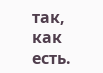так, как есть.